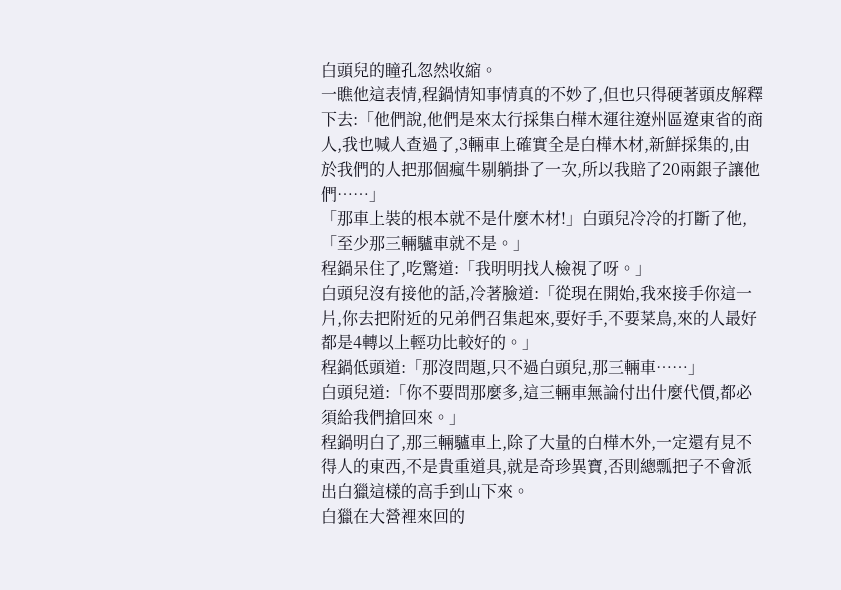白頭兒的瞳孔忽然收縮。
一瞧他這表情,程鍋情知事情真的不妙了,但也只得硬著頭皮解釋下去:「他們說,他們是來太行採集白樺木運往遼州區遼東省的商人,我也喊人查過了,3輛車上確實全是白樺木材,新鮮採集的,由於我們的人把那個瘋牛剔躺掛了一次,所以我賠了20兩銀子讓他們……」
「那車上裝的根本就不是什麼木材!」白頭兒冷冷的打斷了他,「至少那三輛驢車就不是。」
程鍋呆住了,吃驚道:「我明明找人檢視了呀。」
白頭兒沒有接他的話,冷著臉道:「從現在開始,我來接手你這一片,你去把附近的兄弟們召集起來,要好手,不要菜鳥,來的人最好都是4轉以上輕功比較好的。」
程鍋低頭道:「那沒問題,只不過白頭兒,那三輛車……」
白頭兒道:「你不要問那麼多,這三輛車無論付出什麼代價,都必須給我們搶回來。」
程鍋明白了,那三輛驢車上,除了大量的白樺木外,一定還有見不得人的東西,不是貴重道具,就是奇珍異寶,否則總瓢把子不會派出白獵這樣的高手到山下來。
白獵在大營裡來回的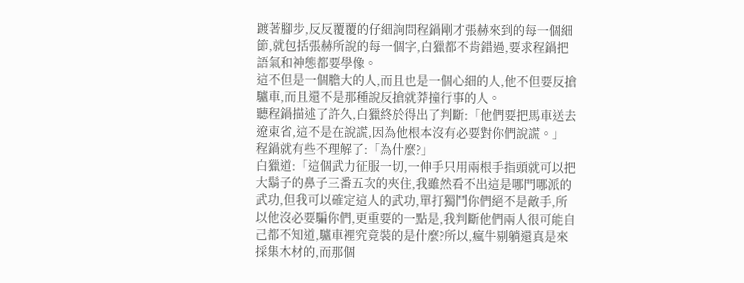踱著腳步,反反覆覆的仔細詢問程鍋剛才張赫來到的每一個細節,就包括張赫所說的每一個字,白獵都不肯錯過,要求程鍋把語氣和神態都要學像。
這不但是一個膽大的人,而且也是一個心細的人,他不但要反搶驢車,而且還不是那種說反搶就莽撞行事的人。
聽程鍋描述了許久,白獵終於得出了判斷:「他們要把馬車送去遼東省,這不是在說謊,因為他根本沒有必要對你們說謊。」
程鍋就有些不理解了:「為什麼?」
白獵道:「這個武力征服一切,一伸手只用兩根手指頭就可以把大鬍子的鼻子三番五次的夾住,我雖然看不出這是哪門哪派的武功,但我可以確定這人的武功,單打獨鬥你們絕不是敵手,所以他沒必要騙你們,更重要的一點是,我判斷他們兩人很可能自己都不知道,驢車裡究竟裝的是什麼?所以,瘋牛剔躺還真是來採集木材的,而那個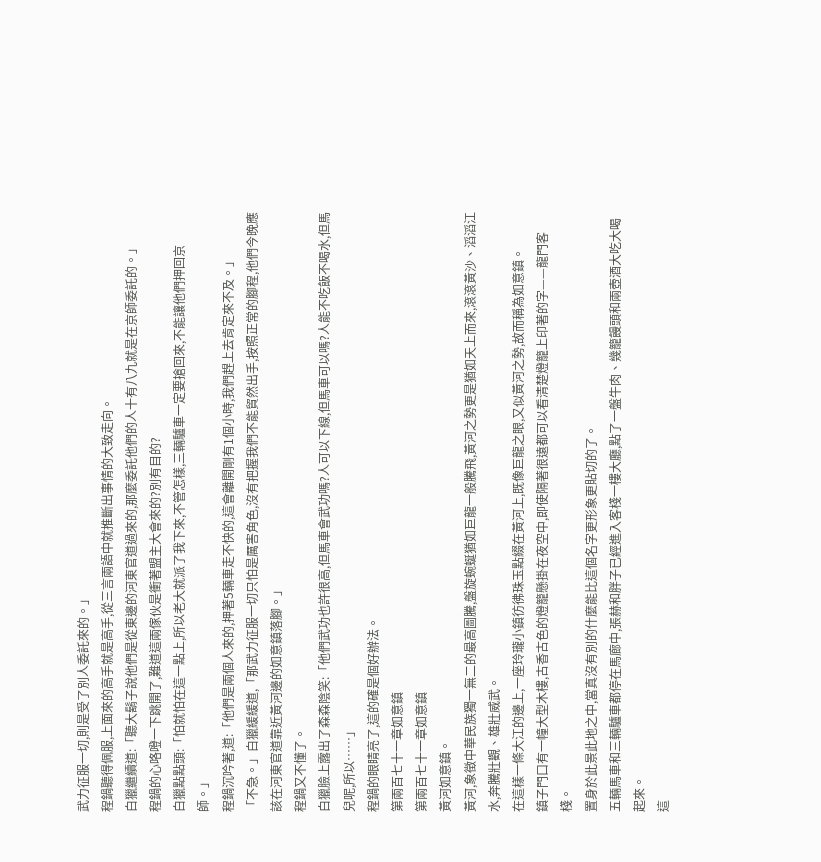武力征服一切,則是受了別人委託來的。」
程鍋聽得佩服,上面來的高手就是高手,從三言兩語中就推斷出事情的大致走向。
白獵繼續道:「聽大鬍子說他們是從東邊的河東官道過來的,那麼委託他們的人十有八九就是在京師委託的。」
程鍋的心咯噔一下跳開了,難道這兩傢伙是衝著盟主大會來的?別有目的?
白獵點點頭:「怕就怕在這一點上,所以老大就派了我下來,不管怎樣,三輛驢車一定要搶回來,不能讓他們押回京師。」
程鍋沉吟著,道:「他們是兩個人來的,押著5輛車走不快的,這會離開剛有1個小時,我們趕上去肯定來不及。」
「不急。」白獵緩緩道,「那武力征服一切只怕是厲害角色,沒有把握我們不能貿然出手,按照正常的腳程,他們今晚應該在河東官道靠近黃河邊的如意鎮落腳。」
程鍋又不懂了。
白獵臉上露出了森森陰笑:「他們武功也許很高,但馬車會武功嗎?人可以下線,但馬車可以嗎?人能不吃飯不喝水,但馬兒呢,所以……」
程鍋的眼睛亮了,這的確是個好辦法。
第兩百七十一章如意鎮
第兩百七十一章如意鎮
黃河如意鎮。
黃河,象徵中華民族獨一無二的最高圖騰,盤旋蜿蜒猶如巨龍一般騰飛,黃河之勢更是猶如天上而來,滾滾黃沙、滔滔江水,奔騰壯觀、雄壯威武。
在這樣一條大江的邊上,一座玲瓏小鎮彷彿珠玉點綴在黃河上,既像巨龍之眼,又似黃河之勢,故而稱為如意鎮。
鎮子門口有一幢大型木樓,古香古色的燈籠懸掛在夜空中,即使隔著很遠都可以看清楚燈籠上印著的字——龍門客棧。
置身於此景此地之中,當真沒有別的什麼能比這個名字更形象更貼切的了。
五輛馬車和三輛驢車都停在馬廊中,張赫和胖子已經進入客棧一樓大廳,點了一盤牛肉、幾籠饅頭和兩壺酒大吃大喝起來。
這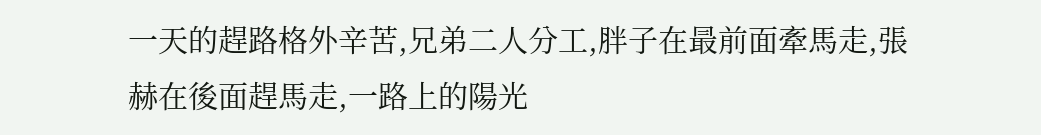一天的趕路格外辛苦,兄弟二人分工,胖子在最前面牽馬走,張赫在後面趕馬走,一路上的陽光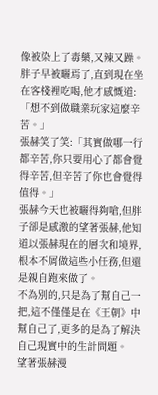像被染上了毒藥,又辣又躁。
胖子早被曬焉了,直到現在坐在客棧裡吃喝,他才感慨道:「想不到做職業玩家這麼辛苦。」
張赫笑了笑:「其實做哪一行都辛苦,你只要用心了都會覺得辛苦,但辛苦了你也會覺得值得。」
張赫今天也被曬得夠嗆,但胖子卻是感激的望著張赫,他知道以張赫現在的層次和境界,根本不屑做這些小任務,但還是親自跑來做了。
不為別的,只是為了幫自己一把,這不僅僅是在《王朝》中幫自己了,更多的是為了解決自己現實中的生計問題。
望著張赫漫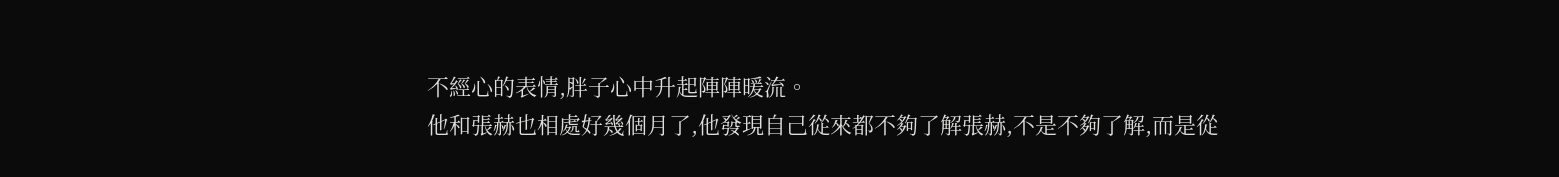不經心的表情,胖子心中升起陣陣暖流。
他和張赫也相處好幾個月了,他發現自己從來都不夠了解張赫,不是不夠了解,而是從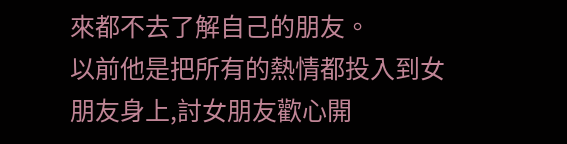來都不去了解自己的朋友。
以前他是把所有的熱情都投入到女朋友身上,討女朋友歡心開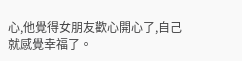心,他覺得女朋友歡心開心了,自己就感覺幸福了。